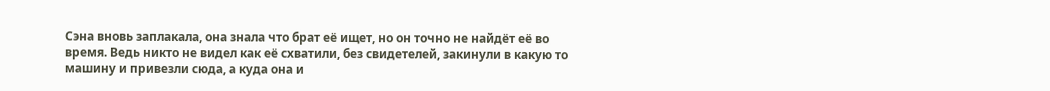Сэна вновь заплакала, она знала что брат её ищет, но он точно не найдёт её во время. Ведь никто не видел как её схватили, без свидетелей, закинули в какую то машину и привезли сюда, а куда она и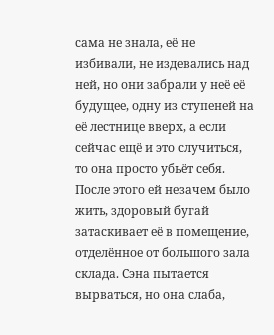сама не знала, её не избивали, не издевались над ней, но они забрали у неё её будущее, одну из ступеней на её лестнице вверх, а если сейчас ещё и это случиться, то она просто убьёт себя. После этого ей незачем было жить, здоровый бугай затаскивает её в помещение, отделённое от большого зала склада. Сэна пытается вырваться, но она слаба,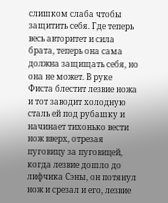слишком слаба чтобы защитить себя. Где теперь весь авторитет и сила брата, теперь она сама должна защищать себя, но она не может. В руке Фиста блестит лезвие ножа и тот заводит холодную сталь ей под рубашку и начинает тихонько вести нож вверх, отрезая пуговицу за пуговицей, когда лезвие дошло до лифчика Сэны, он потянул нож и срезал и его, лезвие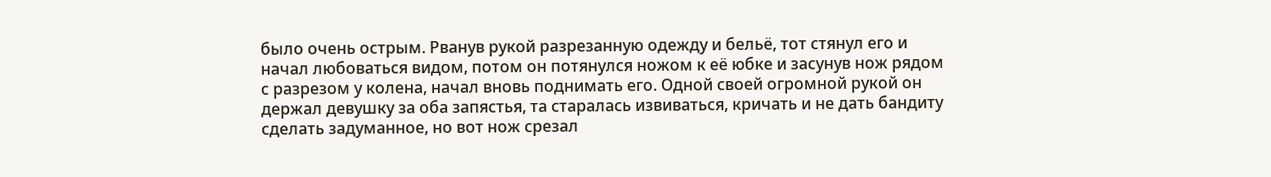было очень острым. Рванув рукой разрезанную одежду и бельё, тот стянул его и начал любоваться видом, потом он потянулся ножом к её юбке и засунув нож рядом с разрезом у колена, начал вновь поднимать его. Одной своей огромной рукой он держал девушку за оба запястья, та старалась извиваться, кричать и не дать бандиту сделать задуманное, но вот нож срезал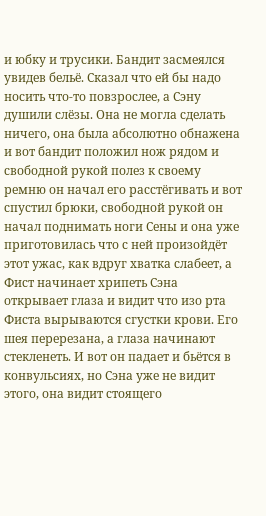и юбку и трусики. Бандит засмеялся увидев бельё. Сказал что ей бы надо носить что-то повзрослее, а Сэну душили слёзы. Она не могла сделать ничего, она была абсолютно обнажена и вот бандит положил нож рядом и свободной рукой полез к своему ремню он начал его расстёгивать и вот спустил брюки, свободной рукой он начал поднимать ноги Сены и она уже приготовилась что с ней произойдёт этот ужас, как вдруг хватка слабеет, а Фист начинает хрипеть Сэна открывает глаза и видит что изо рта Фиста вырываются сгустки крови. Его шея перерезана, а глаза начинают стекленеть. И вот он падает и бьётся в конвульсиях, но Сэна уже не видит этого, она видит стоящего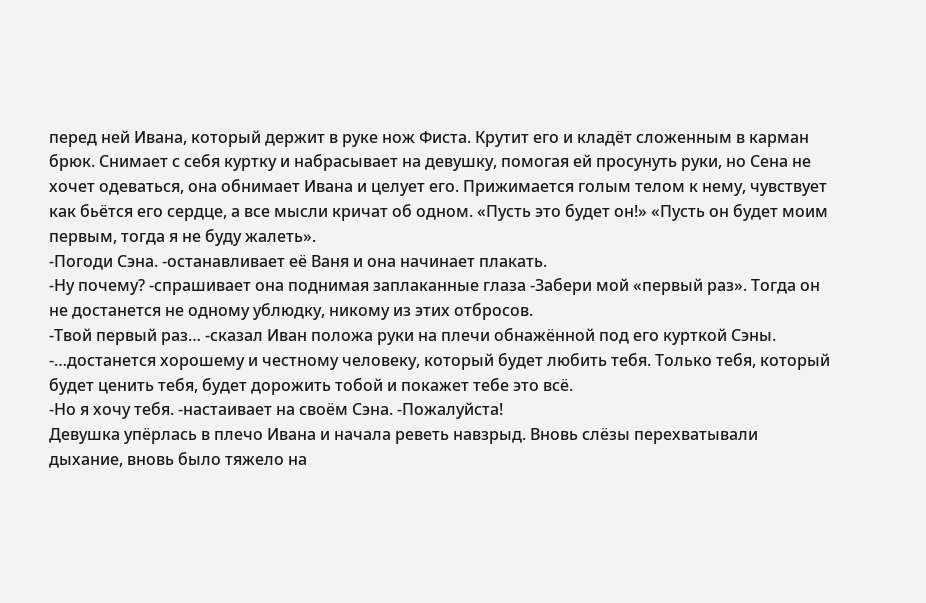перед ней Ивана, который держит в руке нож Фиста. Крутит его и кладёт сложенным в карман брюк. Снимает с себя куртку и набрасывает на девушку, помогая ей просунуть руки, но Сена не хочет одеваться, она обнимает Ивана и целует его. Прижимается голым телом к нему, чувствует как бьётся его сердце, а все мысли кричат об одном. «Пусть это будет он!» «Пусть он будет моим первым, тогда я не буду жалеть».
-Погоди Сэна. -останавливает её Ваня и она начинает плакать.
-Ну почему? -спрашивает она поднимая заплаканные глаза -Забери мой «первый раз». Тогда он не достанется не одному ублюдку, никому из этих отбросов.
-Твой первый раз… -сказал Иван положа руки на плечи обнажённой под его курткой Сэны. -…достанется хорошему и честному человеку, который будет любить тебя. Только тебя, который будет ценить тебя, будет дорожить тобой и покажет тебе это всё.
-Но я хочу тебя. -настаивает на своём Сэна. -Пожалуйста!
Девушка упёрлась в плечо Ивана и начала реветь навзрыд. Вновь слёзы перехватывали дыхание, вновь было тяжело на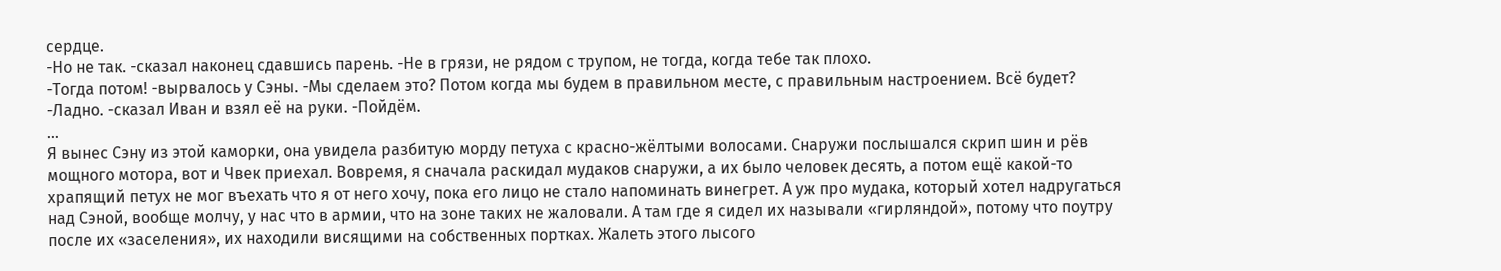сердце.
-Но не так. -сказал наконец сдавшись парень. -Не в грязи, не рядом с трупом, не тогда, когда тебе так плохо.
-Тогда потом! -вырвалось у Сэны. -Мы сделаем это? Потом когда мы будем в правильном месте, с правильным настроением. Всё будет?
-Ладно. -сказал Иван и взял её на руки. -Пойдём.
…
Я вынес Сэну из этой каморки, она увидела разбитую морду петуха с красно-жёлтыми волосами. Снаружи послышался скрип шин и рёв мощного мотора, вот и Чвек приехал. Вовремя, я сначала раскидал мудаков снаружи, а их было человек десять, а потом ещё какой-то храпящий петух не мог въехать что я от него хочу, пока его лицо не стало напоминать винегрет. А уж про мудака, который хотел надругаться над Сэной, вообще молчу, у нас что в армии, что на зоне таких не жаловали. А там где я сидел их называли «гирляндой», потому что поутру после их «заселения», их находили висящими на собственных портках. Жалеть этого лысого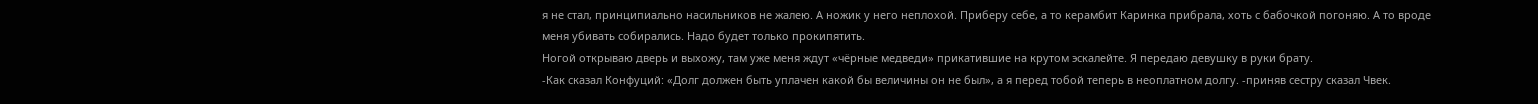я не стал, принципиально насильников не жалею. А ножик у него неплохой. Приберу себе, а то керамбит Каринка прибрала, хоть с бабочкой погоняю. А то вроде меня убивать собирались. Надо будет только прокипятить.
Ногой открываю дверь и выхожу, там уже меня ждут «чёрные медведи» прикатившие на крутом эскалейте. Я передаю девушку в руки брату.
-Как сказал Конфуций: «Долг должен быть уплачен какой бы величины он не был», а я перед тобой теперь в неоплатном долгу. -приняв сестру сказал Чвек.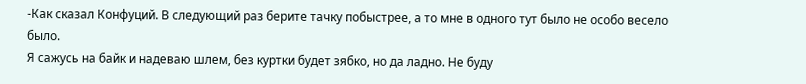-Как сказал Конфуций. В следующий раз берите тачку побыстрее, а то мне в одного тут было не особо весело было.
Я сажусь на байк и надеваю шлем, без куртки будет зябко, но да ладно. Не буду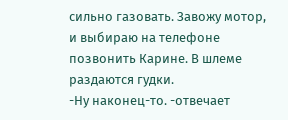сильно газовать. Завожу мотор, и выбираю на телефоне позвонить Карине. В шлеме раздаются гудки.
-Ну наконец-то. -отвечает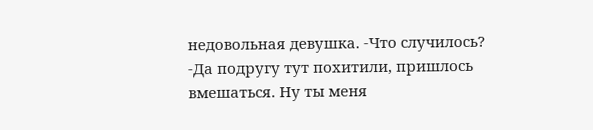недовольная девушка. -Что случилось?
-Да подругу тут похитили, пришлось вмешаться. Ну ты меня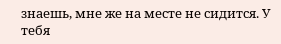знаешь, мне же на месте не сидится. У тебя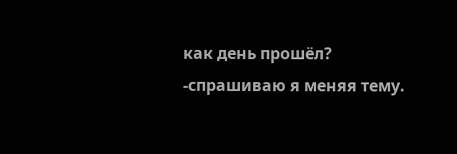как день прошёл? -спрашиваю я меняя тему.